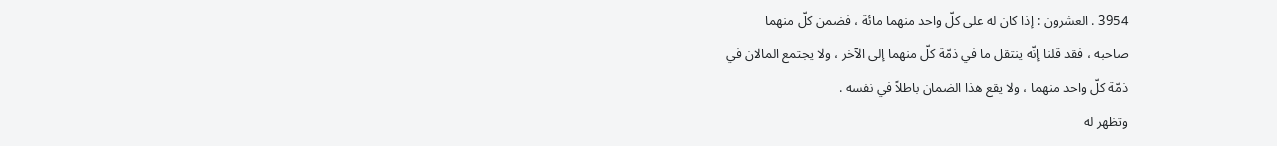3954 . العشرون : إذا كان له على كلّ واحد منهما مائة ، فضمن كلّ منهما
صاحبه ، فقد قلنا إنّه ينتقل ما في ذمّة كلّ منهما إلى الآخر ، ولا يجتمع المالان في
ذمّة كلّ واحد منهما ، ولا يقع هذا الضمان باطلاً في نفسه .
وتظهر له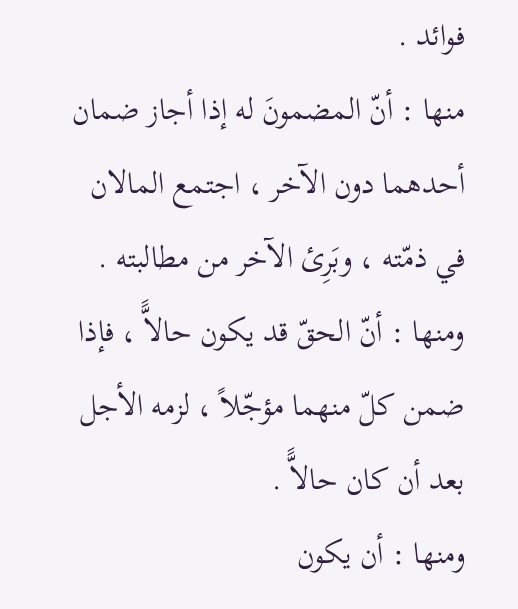فوائد .
منها : أنّ المضمونَ له إذا أجاز ضمان أحدهما دون الآخر ، اجتمع المالان
في ذمّته ، وبَرِئ الآخر من مطالبته .
ومنها : أنّ الحقّ قد يكون حالاًّ ، فإذا ضمن كلّ منهما مؤجّلاً ، لزمه الأجل
بعد أن كان حالاًّ .
ومنها : أن يكون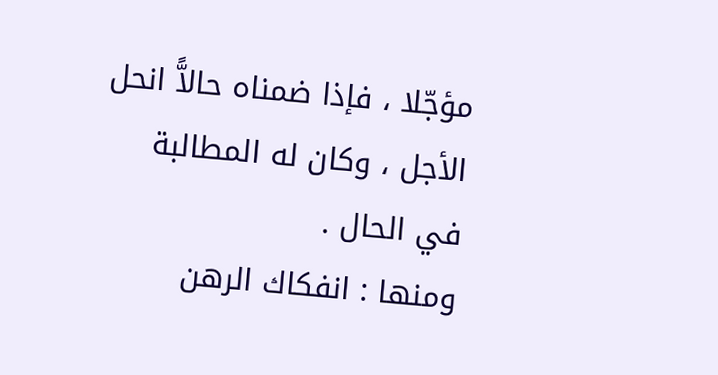مؤجّلا ، فإذا ضمناه حالاًّ انحل الأجل ، وكان له المطالبة
في الحال .
ومنها : انفكاك الرهن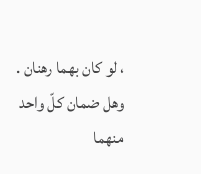، لو كان بهما رهنان .
وهل ضمان كلّ واحد منهما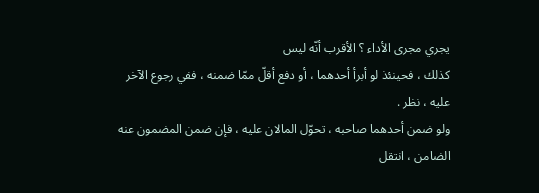يجري مجرى الأداء ؟ الأقرب أنّه ليس
كذلك ، فحينئذ لو أبرأ أحدهما ، أو دفع أقلّ ممّا ضمنه ، ففي رجوع الآخر
عليه ، نظر .
ولو ضمن أحدهما صاحبه ، تحوّل المالان عليه ، فإن ضمن المضمون عنه
الضامن ، انتقل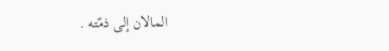المالان إلى ذمّته .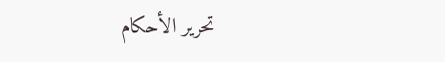تحرير الأحكام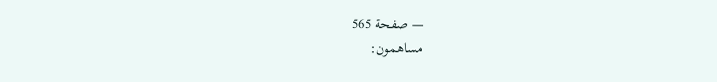— صفحة 565
مساهمون: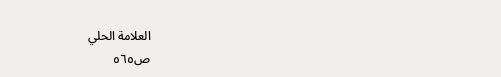العلامة الحلي
ص٥٦٥